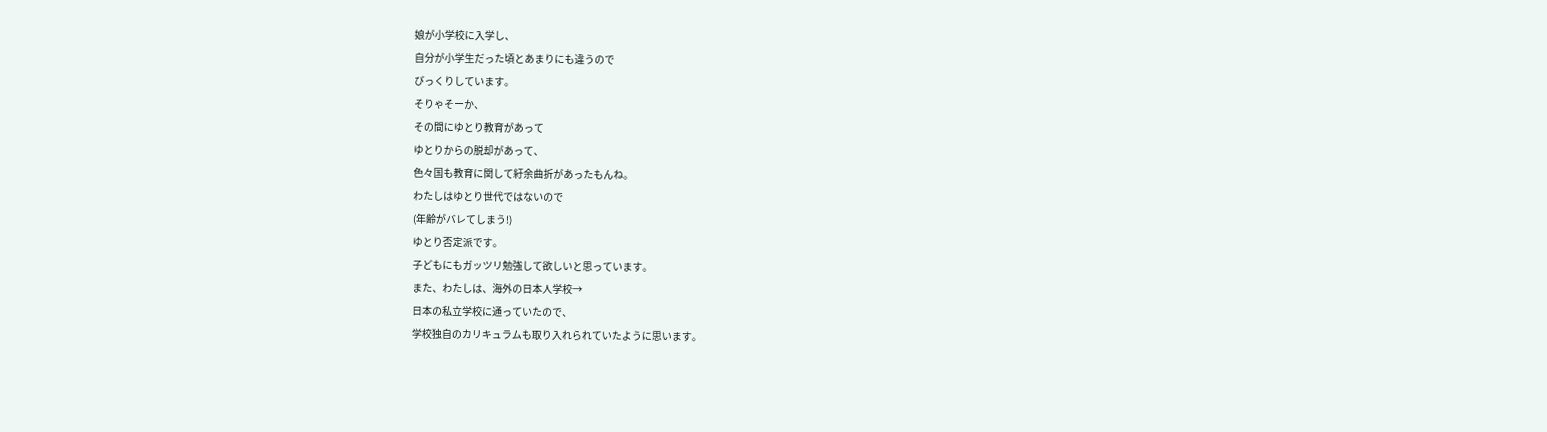娘が小学校に入学し、
自分が小学生だった頃とあまりにも違うので
びっくりしています。
そりゃそーか、
その間にゆとり教育があって
ゆとりからの脱却があって、
色々国も教育に関して紆余曲折があったもんね。
わたしはゆとり世代ではないので
(年齢がバレてしまう!)
ゆとり否定派です。
子どもにもガッツリ勉強して欲しいと思っています。
また、わたしは、海外の日本人学校→
日本の私立学校に通っていたので、
学校独自のカリキュラムも取り入れられていたように思います。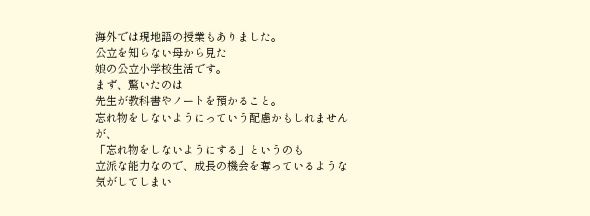海外では現地語の授業もありました。
公立を知らない母から見た
娘の公立小学校生活です。
まず、驚いたのは
先生が教科書やノートを預かること。
忘れ物をしないようにっていう配慮かもしれませんが、
「忘れ物をしないようにする」というのも
立派な能力なので、成長の機会を奪っているような気がしてしまい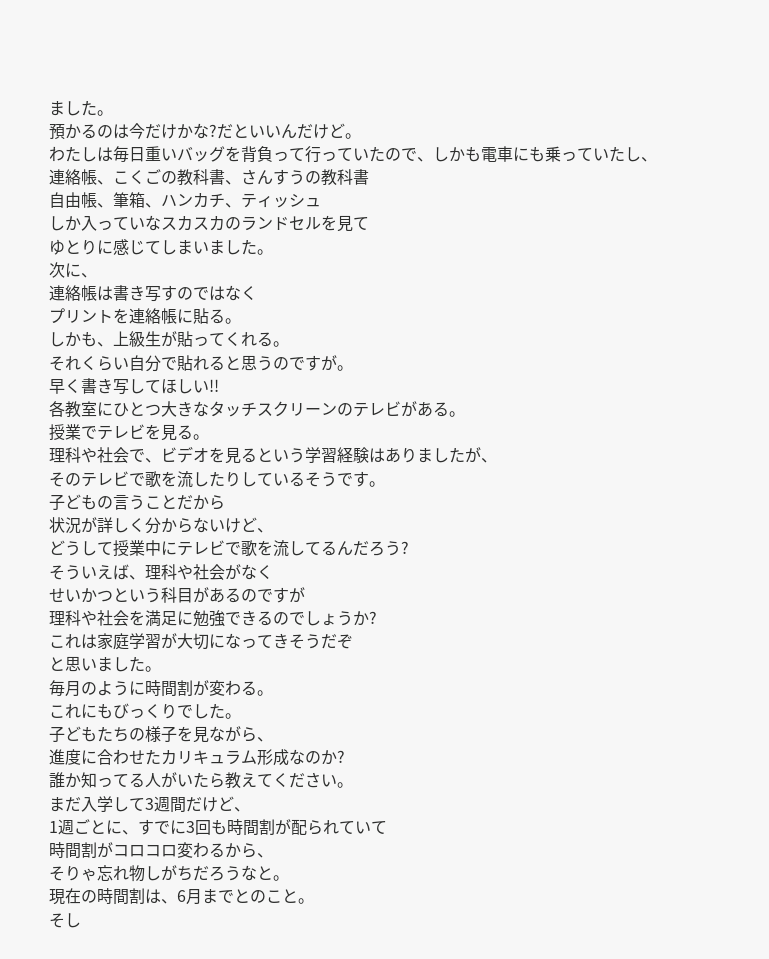ました。
預かるのは今だけかな?だといいんだけど。
わたしは毎日重いバッグを背負って行っていたので、しかも電車にも乗っていたし、
連絡帳、こくごの教科書、さんすうの教科書
自由帳、筆箱、ハンカチ、ティッシュ
しか入っていなスカスカのランドセルを見て
ゆとりに感じてしまいました。
次に、
連絡帳は書き写すのではなく
プリントを連絡帳に貼る。
しかも、上級生が貼ってくれる。
それくらい自分で貼れると思うのですが。
早く書き写してほしい!!
各教室にひとつ大きなタッチスクリーンのテレビがある。
授業でテレビを見る。
理科や社会で、ビデオを見るという学習経験はありましたが、
そのテレビで歌を流したりしているそうです。
子どもの言うことだから
状況が詳しく分からないけど、
どうして授業中にテレビで歌を流してるんだろう?
そういえば、理科や社会がなく
せいかつという科目があるのですが
理科や社会を満足に勉強できるのでしょうか?
これは家庭学習が大切になってきそうだぞ
と思いました。
毎月のように時間割が変わる。
これにもびっくりでした。
子どもたちの様子を見ながら、
進度に合わせたカリキュラム形成なのか?
誰か知ってる人がいたら教えてください。
まだ入学して3週間だけど、
1週ごとに、すでに3回も時間割が配られていて
時間割がコロコロ変わるから、
そりゃ忘れ物しがちだろうなと。
現在の時間割は、6月までとのこと。
そし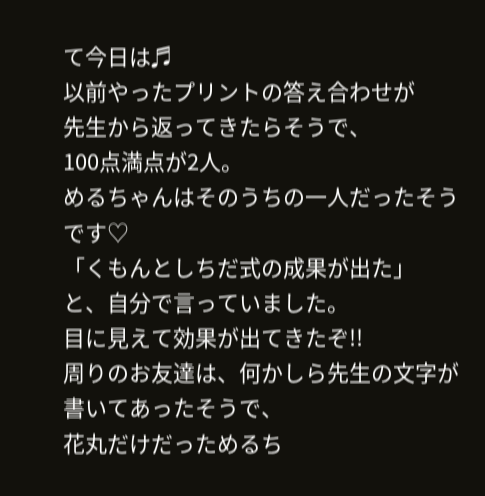て今日は♬
以前やったプリントの答え合わせが
先生から返ってきたらそうで、
100点満点が2人。
めるちゃんはそのうちの一人だったそうです♡
「くもんとしちだ式の成果が出た」
と、自分で言っていました。
目に見えて効果が出てきたぞ!!
周りのお友達は、何かしら先生の文字が書いてあったそうで、
花丸だけだっためるち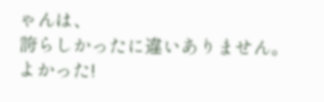ゃんは、
誇らしかったに違いありません。
よかった!